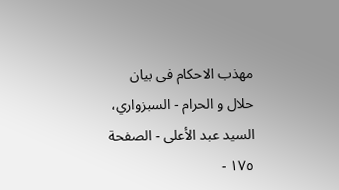مهذب الاحکام فی بیان حلال و الحرام - السبزواري، السيد عبد الأعلى - الصفحة ١٧٥ -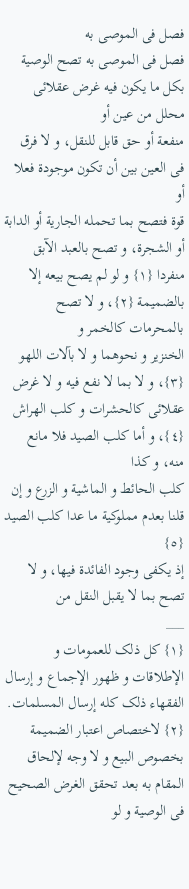فصل فی الموصی به
فصل فی الموصی به تصح الوصیة بکل ما یکون فیه غرض عقلائی محلل من عین أو
منفعة أو حق قابل للنقل، و لا فرق فی العین بین أن تکون موجودة فعلا أو
قوة فتصح بما تحمله الجاریة أو الدابة أو الشجرة، و تصح بالعبد الآبق
منفردا {١} و لو لم یصح بیعه إلا بالضمیمة {٢}، و لا تصح بالمحرمات کالخمر و
الخنزیر و نحوهما و لا بآلات اللهو {٣}، و لا بما لا نفع فیه و لا غرض
عقلائی کالحشرات و کلب الهراش {٤}، و أما کلب الصید فلا مانع منه، و کذا
کلب الحائط و الماشیة و الزرع و إن قلنا بعدم مملوکیة ما عدا کلب الصید {٥}
إذ یکفی وجود الفائدة فیها، و لا تصح بما لا یقبل النقل من
___
{١} کل ذلک للعمومات و الإطلاقات و ظهور الإجماع و إرسال الفقهاء ذلک کله إرسال المسلمات.
{٢} لاختصاص اعتبار الضمیمة بخصوص البیع و لا وجه لإلحاق المقام به بعد تحقق الغرض الصحیح فی الوصیة و لو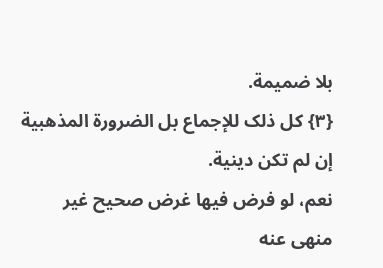بلا ضمیمة.
{٣} کل ذلک للإجماع بل الضرورة المذهبیة إن لم تکن دینیة.
نعم، لو فرض فیها غرض صحیح غیر منهی عنه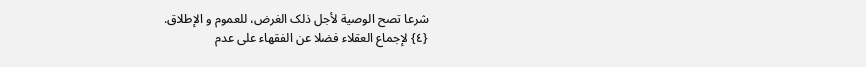شرعا تصح الوصیة لأجل ذلک الغرض، للعموم و الإطلاق.
{٤} لإجماع العقلاء فضلا عن الفقهاء علی عدم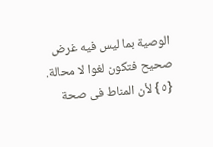الوصیة بما لیس فیه غرض صحیح فتکون لغوا لا محالة.
{٥} لأن المناط فی صحة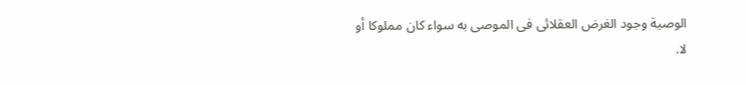الوصیة وجود الغرض العقلائی فی الموصی به سواء کان مملوکا أو لا.